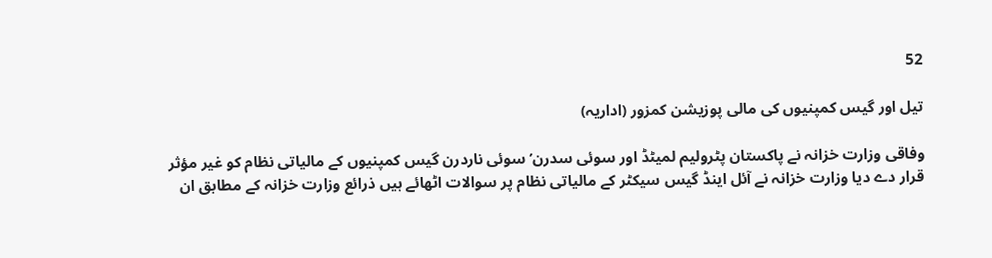52

تیل اور گیس کمپنیوں کی مالی پوزیشن کمزور (اداریہ)

وفاقی وزارت خزانہ نے پاکستان پٹرولیم لمیٹڈ اور سوئی سدرن’ سوئی ناردرن گیس کمپنیوں کے مالیاتی نظام کو غیر مؤثر قرار دے دیا وزارت خزانہ نے آئل اینڈ گیس سیکٹر کے مالیاتی نظام پر سوالات اٹھائے ہیں ذرائع وزارت خزانہ کے مطابق ان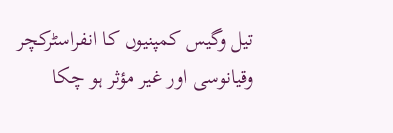تیل وگیس کمپنیوں کا انفراسٹرکچر وقیانوسی اور غیر مؤثر ہو چکا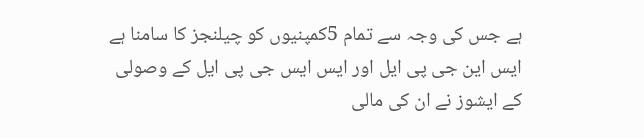ہے جس کی وجہ سے تمام 5کمپنیوں کو چیلنجز کا سامنا ہے ایس این جی پی ایل اور ایس ایس جی پی ایل کے وصولی کے ایشوز نے ان کی مالی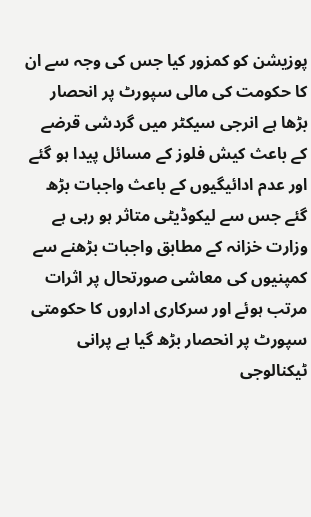پوزیشن کو کمزور کیا جس کی وجہ سے ان کا حکومت کی مالی سپورٹ پر انحصار بڑھا ہے انرجی سیکٹر میں گردشی قرضے کے باعث کیش فلوز کے مسائل پیدا ہو گئے اور عدم ادائیگیوں کے باعث واجبات بڑھ گئے جس سے لیکوڈیٹی متاثر ہو رہی ہے وزارت خزانہ کے مطابق واجبات بڑھنے سے کمپنیوں کی معاشی صورتحال پر اثرات مرتب ہوئے اور سرکاری اداروں کا حکومتی سپورٹ پر انحصار بڑھ گیا ہے پرانی ٹیکنالوجی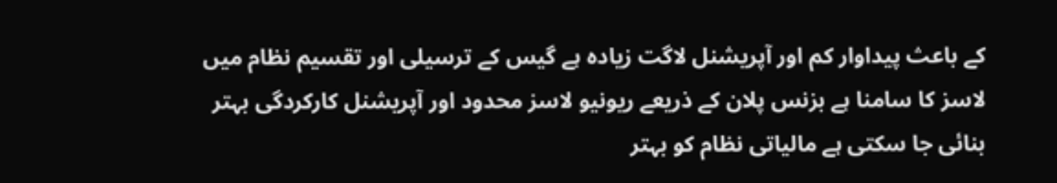کے باعث پیداوار کم اور آپریشنل لاگت زیادہ ہے گیس کے ترسیلی اور تقسیم نظام میں لاسز کا سامنا ہے بزنس پلان کے ذریعے ریونیو لاسز محدود اور آپریشنل کارکردگی بہتر بنائی جا سکتی ہے مالیاتی نظام کو بہتر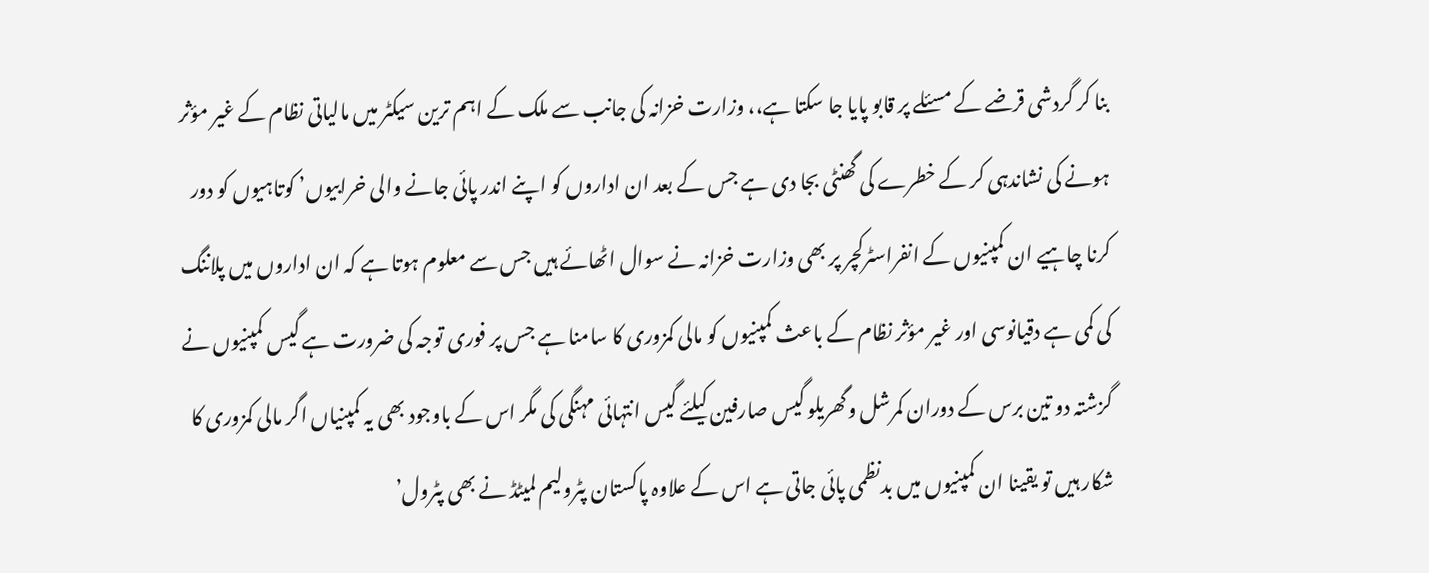بنا کر گردشی قرضے کے مسئلے پر قابو پایا جا سکتا ہے،، وزارت خزانہ کی جانب سے ملک کے اہم ترین سیکٹر میں مالیاتی نظام کے غیر مؤثر ہونے کی نشاندہی کر کے خطرے کی گھنٹی بجا دی ہے جس کے بعد ان اداروں کو اپنے اندر پائی جانے والی خرابیوں’ کوتاہیوں کو دور کرنا چاہیے ان کمپنیوں کے انفراسٹرکچر پر بھی وزارت خزانہ نے سوال اٹھائے ہیں جس سے معلوم ہوتا ہے کہ ان اداروں میں پلاننگ کی کمی ہے دقیانوسی اور غیر مؤثر نظام کے باعث کمپنیوں کو مالی کمزوری کا سامنا ہے جس پر فوری توجہ کی ضرورت ہے گیس کمپنیوں نے گزشتہ دو تین برس کے دوران کمرشل وگھریلو گیس صارفین کیلئے گیس انتہائی مہنگی کی مگر اس کے باوجود بھی یہ کمپنیاں اگر مالی کمزوری کا شکار ہیں تو یقینا ان کمپنیوں میں بدنظمی پائی جاتی ہے اس کے علاوہ پاکستان پٹرولیم لمیٹڈ نے بھی پٹرول’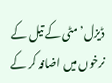ڈیزل’ مٹی کے تیل کے نرخوں میں اضافہ کر کے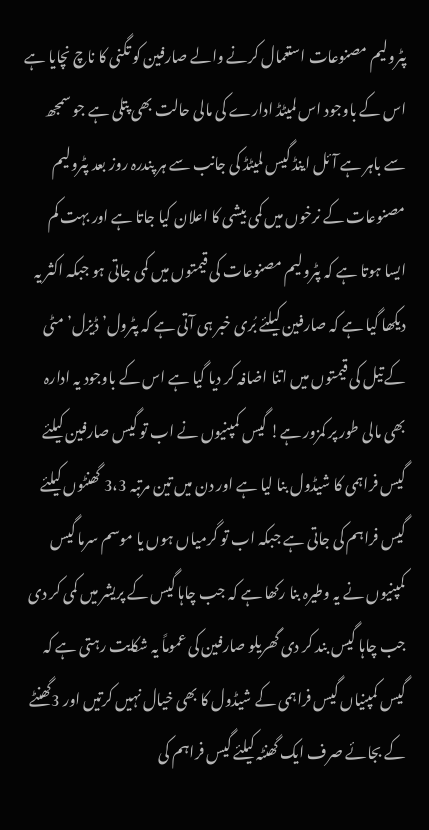پٹرولیم مصنوعات استعمال کرنے والے صارفین کو تگنی کا ناچ نچایا ہے اس کے باوجود اس لمیٹڈ ادارے کی مالی حالت بھی پتلی ہے جو سمجھ سے باہر ہے آئل اینڈ گیس لمیٹڈ کی جانب سے ہر پندرہ روز بعد پٹرولیم مصنوعات کے نرخوں میں کمی بیشی کا اعلان کیا جاتا ہے اور بہت کم ایسا ہوتا ہے کہ پٹرولیم مصنوعات کی قیمتوں میں کمی جاتی ہو جبکہ اکثر یہ دیکھا گیا ہے کہ صارفین کیلئے بُری خبر ہی آتی ہے کہ پٹرول’ ڈیزل’ مٹی کے تیل کی قیمتوں میں اتنا اضافہ کر دیا گیا ہے اس کے باوجود یہ ادارہ بھی مالی طور پر کمزور ہے! گیس کمپنیوں نے اب تو گیس صارفین کیلئے گیس فراہمی کا شیڈول بنا لیا ہے اور دن میں تین مرتبہ 3،3 گھنٹوں کیلئے گیس فراہم کی جاتی ہے جبکہ اب تو گرمیاں ہوں یا موسم سرما گیس کمپنیوں نے یہ وطیرہ بنا رکھا ہے کہ جب چاہا گیس کے پریشر میں کمی کر دی جب چاہا گیس بند کر دی گھریلو صارفین کی عموماً یہ شکایت رہتی ہے کہ گیس کمپنیاں گیس فراہمی کے شیڈول کا بھی خیال نہیں کرتیں اور 3گھنٹے کے بجائے صرف ایک گھنٹہ کیلئے گیس فراہم کی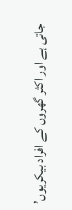جاتی ہے اور اکثر گھروں کے افراد بیکریوں’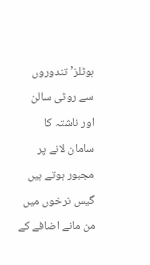ہوٹلز’ تندوروں سے روٹی سالن اور ناشتہ کا سامان لانے پر مجبور ہوتے ہیں گیس نرخوں میں من مانے اضافے کے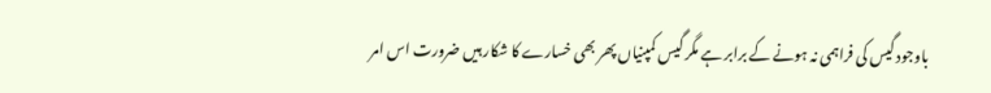باوجود گیس کی فراہمی نہ ہونے کے برابر ہے مگر گیس کمپنیاں پھر بھی خسارے کا شکار ہیں ضرورت اس امر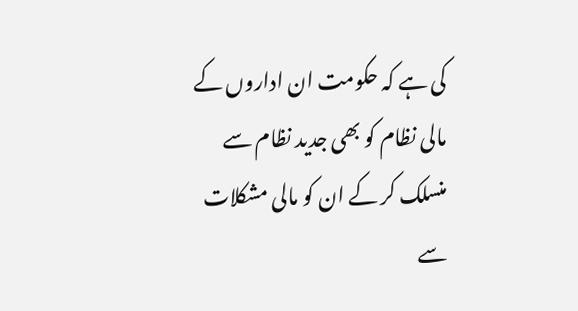کی ہے کہ حکومت ان اداروں کے مالی نظام کو بھی جدید نظام سے منسلک کر کے ان کو مالی مشکلات سے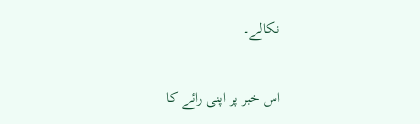نکالے۔

اس خبر پر اپنی رائے کا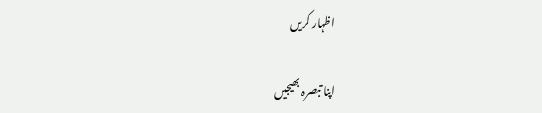اظہار کریں

اپنا تبصرہ بھیجیں